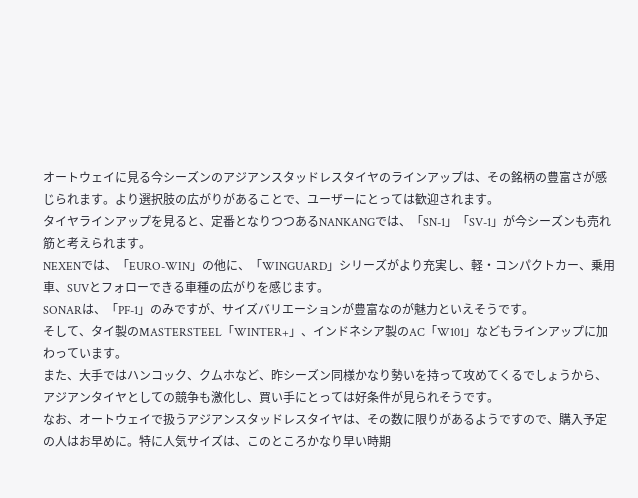オートウェイに見る今シーズンのアジアンスタッドレスタイヤのラインアップは、その銘柄の豊富さが感じられます。より選択肢の広がりがあることで、ユーザーにとっては歓迎されます。
タイヤラインアップを見ると、定番となりつつあるNANKANGでは、「SN-1」「SV-1」が今シーズンも売れ筋と考えられます。
NEXENでは、「EURO-WIN」の他に、「WINGUARD」シリーズがより充実し、軽・コンパクトカー、乗用車、SUVとフォローできる車種の広がりを感じます。
SONARは、「PF-1」のみですが、サイズバリエーションが豊富なのが魅力といえそうです。
そして、タイ製のMASTERSTEEL「WINTER+」、インドネシア製のAC「W101」などもラインアップに加わっています。
また、大手ではハンコック、クムホなど、昨シーズン同様かなり勢いを持って攻めてくるでしょうから、アジアンタイヤとしての競争も激化し、買い手にとっては好条件が見られそうです。
なお、オートウェイで扱うアジアンスタッドレスタイヤは、その数に限りがあるようですので、購入予定の人はお早めに。特に人気サイズは、このところかなり早い時期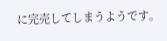に完売してしまうようです。